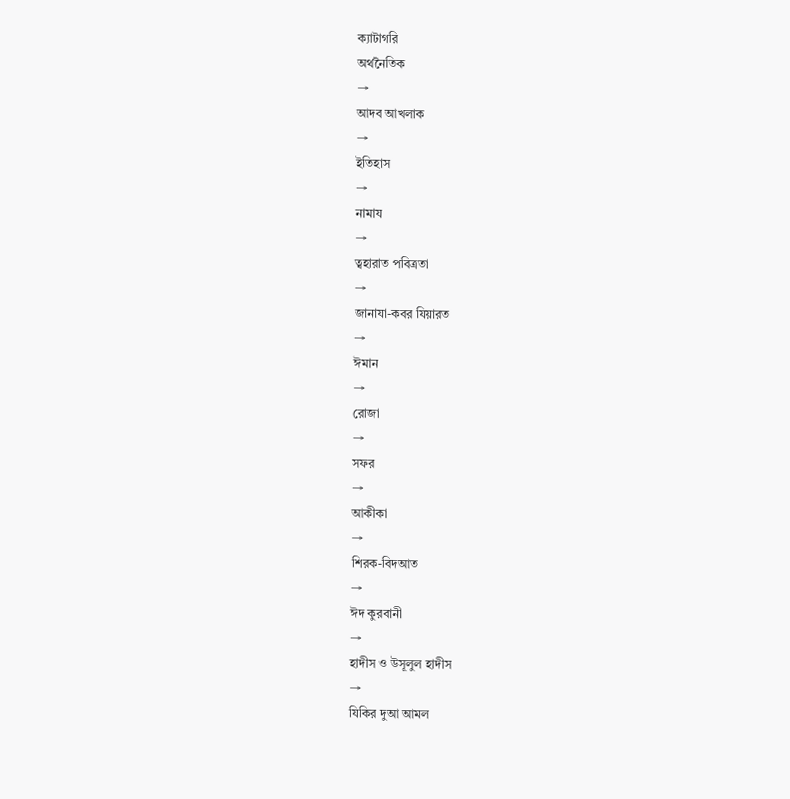ক্যাটাগরি
অর্থনৈতিক
→
আদব আখলাক
→
ইতিহাস
→
নামায
→
ত্বহারাত পবিত্রতা
→
জানাযা-কবর যিয়ারত
→
ঈমান
→
রোজা
→
সফর
→
আকীকা
→
শিরক-বিদআত
→
ঈদ কুরবানী
→
হাদীস ও উসূলুল হাদীস
→
যিকির দুআ আমল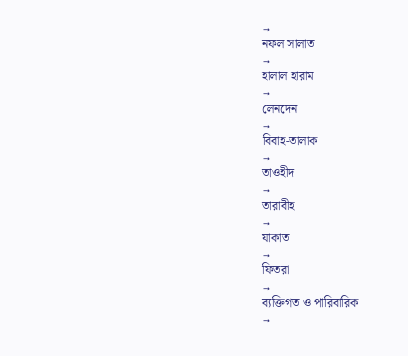→
নফল সালাত
→
হালাল হারাম
→
লেনদেন
→
বিবাহ-তালাক
→
তাওহীদ
→
তারাবীহ
→
যাকাত
→
ফিতরা
→
ব্যক্তিগত ও পারিবারিক
→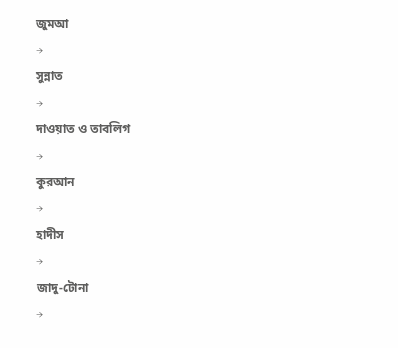জুমআ
→
সুন্নাত
→
দাওয়াত ও তাবলিগ
→
কুরআন
→
হাদীস
→
জাদু-টোনা
→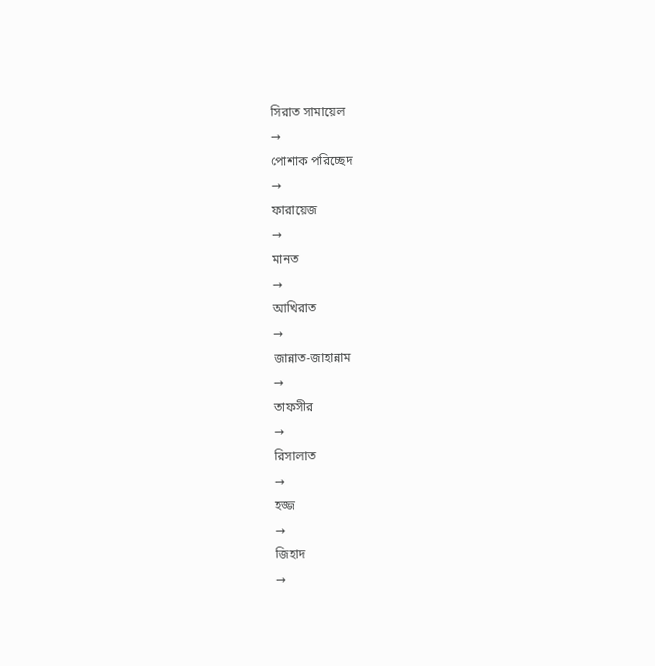সিরাত সামায়েল
→
পোশাক পরিচ্ছেদ
→
ফারায়েজ
→
মানত
→
আখিরাত
→
জান্নাত-জাহান্নাম
→
তাফসীর
→
রিসালাত
→
হজ্জ
→
জিহাদ
→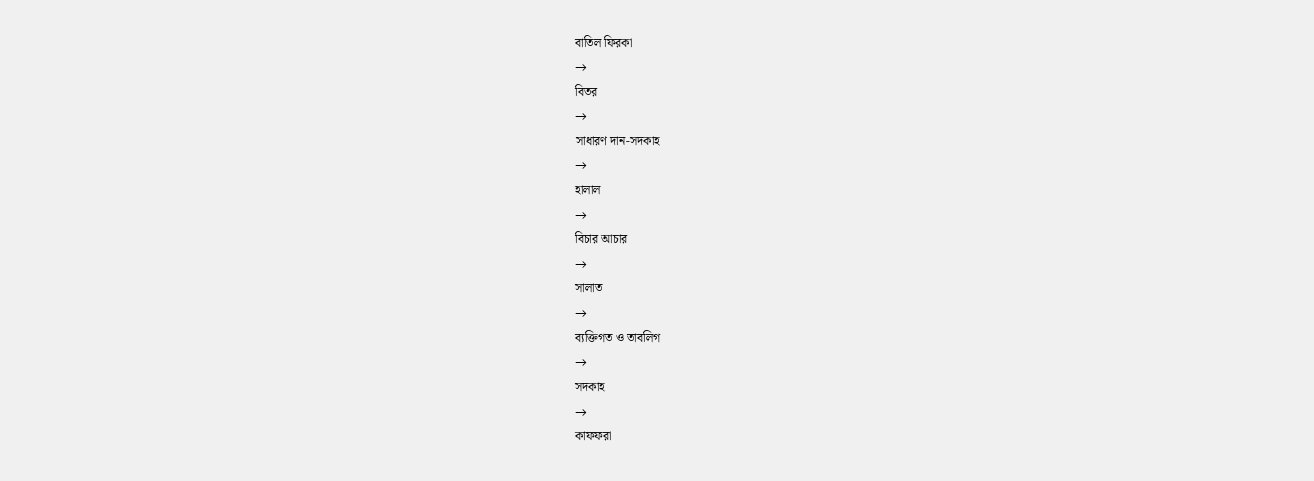বাতিল ফিরকা
→
বিতর
→
সাধারণ দান-সদকাহ
→
হালাল
→
বিচার আচার
→
সালাত
→
ব্যক্তিগত ও তাবলিগ
→
সদকাহ
→
কাফফরা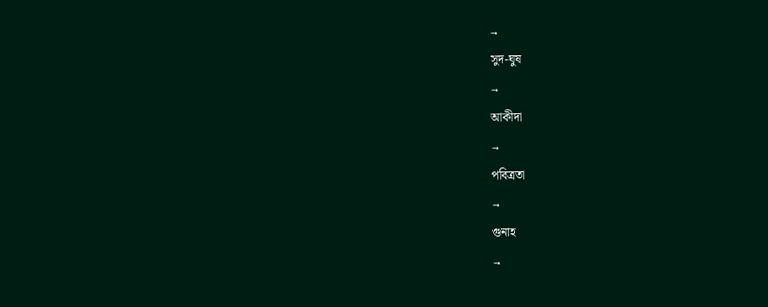→
সুদ-ঘুষ
→
আকীদা
→
পবিত্রতা
→
গুনাহ
→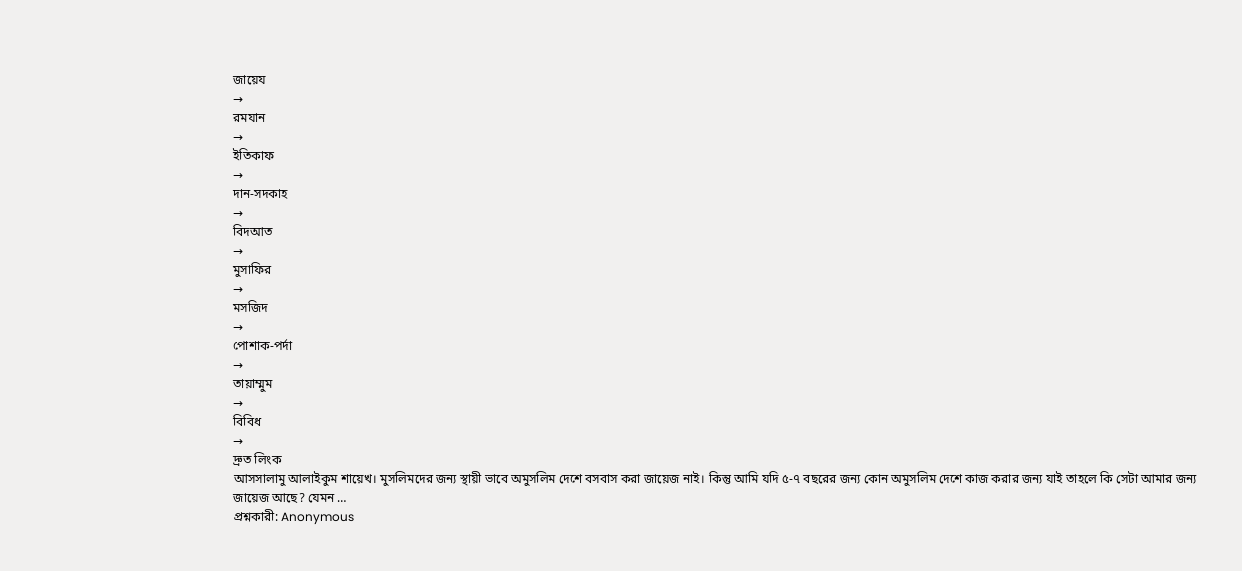জায়েয
→
রমযান
→
ইতিকাফ
→
দান-সদকাহ
→
বিদআত
→
মুসাফির
→
মসজিদ
→
পোশাক-পর্দা
→
তায়াম্মুম
→
বিবিধ
→
দ্রুত লিংক
আসসালামু আলাইকুম শায়েখ। মুসলিমদের জন্য স্থায়ী ভাবে অমুসলিম দেশে বসবাস করা জায়েজ নাই। কিন্তু আমি যদি ৫-৭ বছরের জন্য কোন অমুসলিম দেশে কাজ করার জন্য যাই তাহলে কি সেটা আমার জন্য জায়েজ আছে? যেমন …
প্রশ্নকারী: Anonymous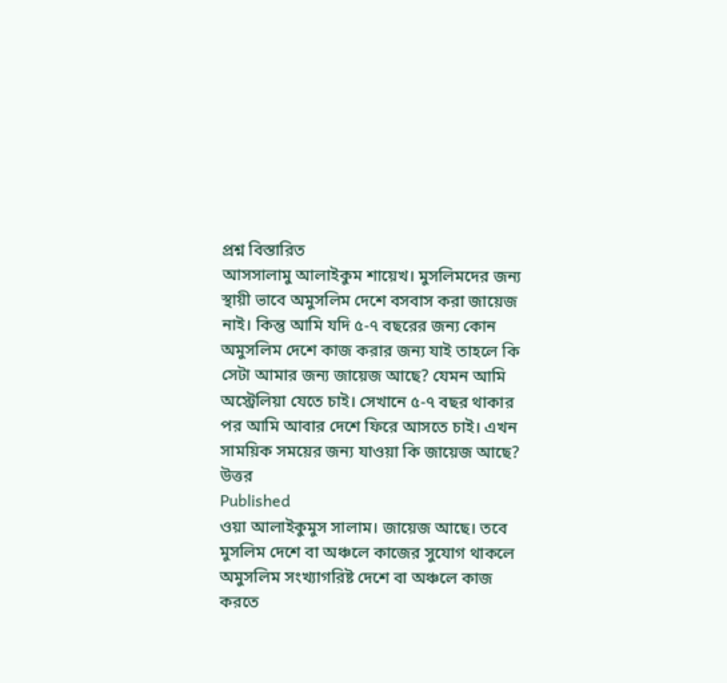প্রশ্ন বিস্তারিত
আসসালামু আলাইকুম শায়েখ। মুসলিমদের জন্য স্থায়ী ভাবে অমুসলিম দেশে বসবাস করা জায়েজ নাই। কিন্তু আমি যদি ৫-৭ বছরের জন্য কোন অমুসলিম দেশে কাজ করার জন্য যাই তাহলে কি সেটা আমার জন্য জায়েজ আছে? যেমন আমি অস্ট্রেলিয়া যেতে চাই। সেখানে ৫-৭ বছর থাকার পর আমি আবার দেশে ফিরে আসতে চাই। এখন সাময়িক সময়ের জন্য যাওয়া কি জায়েজ আছে?
উত্তর
Published
ওয়া আলাইকুমুস সালাম। জায়েজ আছে। তবে মুসলিম দেশে বা অঞ্চলে কাজের সুযোগ থাকলে অমুসলিম সংখ্যাগরিষ্ট দেশে বা অঞ্চলে কাজ করতে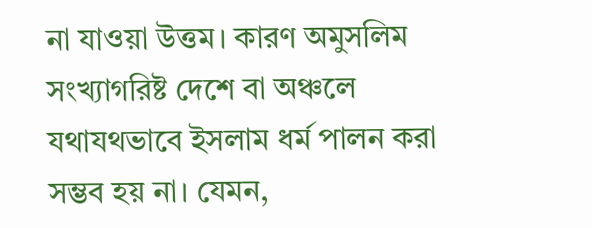না যাওয়া উত্তম। কারণ অমুসলিম সংখ্যাগরিষ্ট দেশে বা অঞ্চলে যথাযথভাবে ইসলাম ধর্ম পালন করা সম্ভব হয় না। যেমন,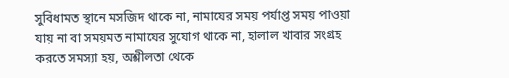সুবিধামত স্থানে মসজিদ থাকে না, নামাযের সময় পর্যাপ্ত সময় পাওয়া যায় না বা সময়মত নামাযের সুযোগ থাকে না, হালাল খাবার সংগ্রহ করতে সমস্যা হয়, অশ্লীলতা থেকে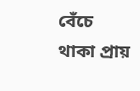বেঁচে থাকা প্রায়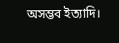অসম্ভব ইত্যাদি।